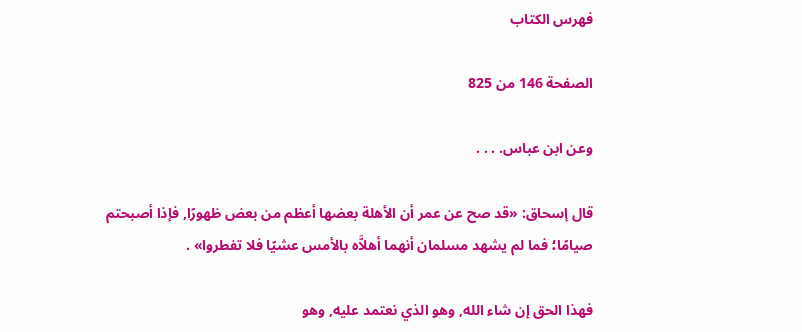فهرس الكتاب

الصفحة 146 من 825

وعن ابن عباس. . . .

قال إسحاق: «قد صح عن عمر أن الأهلة بعضها أعظم من بعض ظهورًا, فإذا أصبحتم صيامًا؛ فما لم يشهد مسلمان أنهما أهلاَّه بالأمس عشيًا فلا تفطروا» .

فهذا الحق إن شاء الله, وهو الذي نعتمد عليه, وهو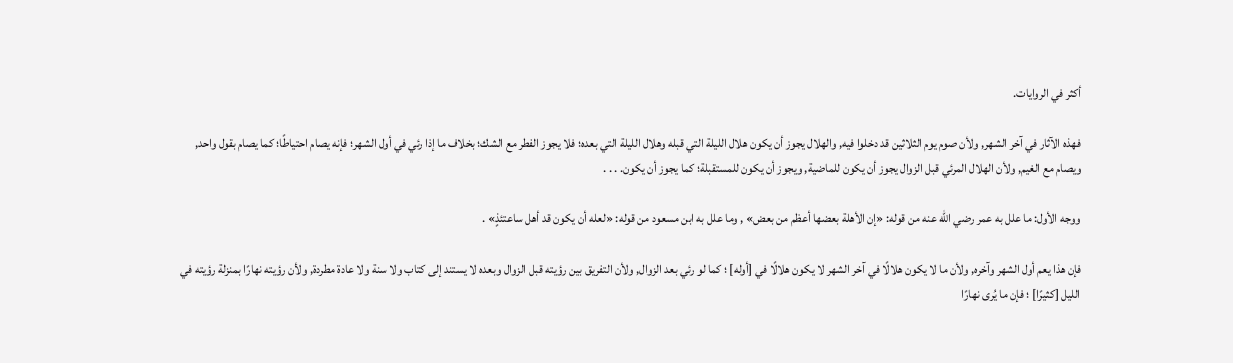أكثر في الروايات.

فهذه الآثار في آخر الشهر, ولأن صوم يوم الثلاثين قد دخلوا فيه, والهلال يجوز أن يكون هلال الليلة التي قبله وهلال الليلة التي بعده؛ فلا يجوز الفطر مع الشك؛ بخلاف ما إذا رئي في أول الشهر؛ فإنه يصام احتياطًا؛ كما يصام بقول واحد, ويصام مع الغيم, ولأن الهلال المرئي قبل الزوال يجوز أن يكون للماضية, ويجوز أن يكون للمستقبلة؛ كما يجوز أن يكون. . . .

ووجه الأول: ما علل به عمر رضي الله عنه من قوله: «إن الأهلة بعضها أعظم من بعض» , وما علل به ابن مسعود من قوله: «لعله أن يكون قد أهل ساعتئذٍ» .

فإن هذا يعم أول الشهر وآخره, ولأن ما لا يكون هلالًا في آخر الشهر لا يكون هلالًا في [أوله] ؛ كما لو رئي بعد الزوال, ولأن التفريق بين رؤيته قبل الزوال وبعده لا يستند إلى كتاب ولا سنة ولا عادة مطردة, ولأن رؤيته نهارًا بمنزلة رؤيته في الليل [كثيرًا] ؛ فإن ما يُرى نهارًا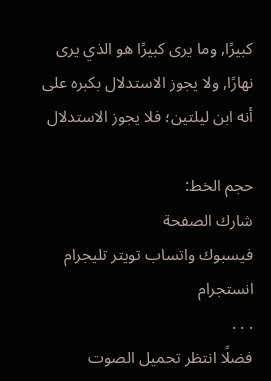كبيرًا, وما يرى كبيرًا هو الذي يرى نهارًا, ولا يجوز الاستدلال بكبره على أنه ابن ليلتين؛ فلا يجوز الاستدلال

حجم الخط:
شارك الصفحة
فيسبوك واتساب تويتر تليجرام انستجرام
. . .
فضلًا انتظر تحميل الصوت